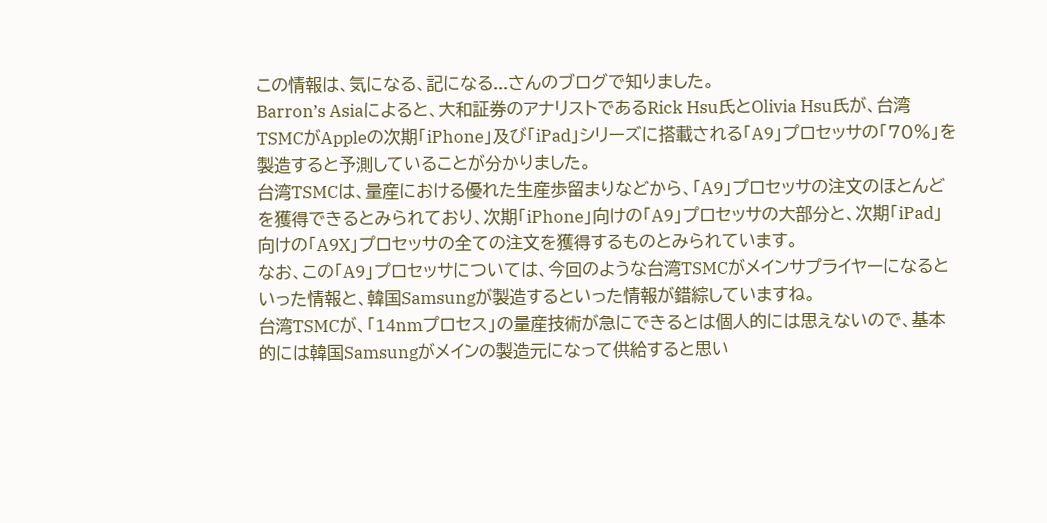この情報は、気になる、記になる...さんのブログで知りました。
Barron’s Asiaによると、大和証券のアナリストであるRick Hsu氏とOlivia Hsu氏が、台湾TSMCがAppleの次期「iPhone」及び「iPad」シリーズに搭載される「A9」プロセッサの「70%」を製造すると予測していることが分かりました。
台湾TSMCは、量産における優れた生産歩留まりなどから、「A9」プロセッサの注文のほとんどを獲得できるとみられており、次期「iPhone」向けの「A9」プロセッサの大部分と、次期「iPad」向けの「A9X」プロセッサの全ての注文を獲得するものとみられています。
なお、この「A9」プロセッサについては、今回のような台湾TSMCがメインサプライヤーになるといった情報と、韓国Samsungが製造するといった情報が錯綜していますね。
台湾TSMCが、「14nmプロセス」の量産技術が急にできるとは個人的には思えないので、基本的には韓国Samsungがメインの製造元になって供給すると思い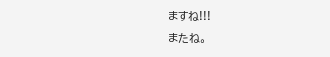ますね!!!
またね。